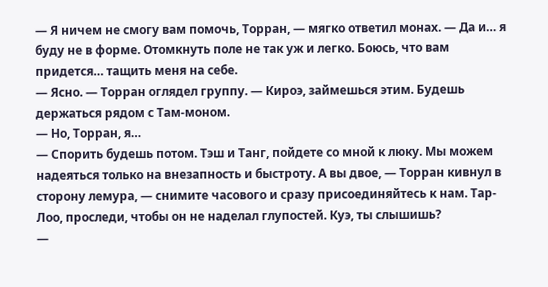— Я ничем не смогу вам помочь, Торран, — мягко ответил монах. — Да и… я буду не в форме. Отомкнуть поле не так уж и легко. Боюсь, что вам придется… тащить меня на себе.
— Ясно. — Торран оглядел группу. — Кироэ, займешься этим. Будешь держаться рядом с Там-моном.
— Но, Торран, я…
— Спорить будешь потом. Тэш и Танг, пойдете со мной к люку. Мы можем надеяться только на внезапность и быстроту. А вы двое, — Торран кивнул в сторону лемура, — снимите часового и сразу присоединяйтесь к нам. Тар-Лоо, проследи, чтобы он не наделал глупостей. Куэ, ты слышишь?
—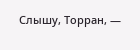Слышу, Торран, —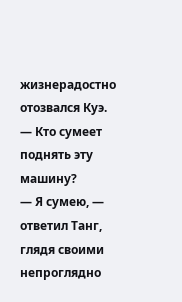жизнерадостно отозвался Куэ.
— Кто сумеет поднять эту машину?
— Я сумею, — ответил Танг, глядя своими непроглядно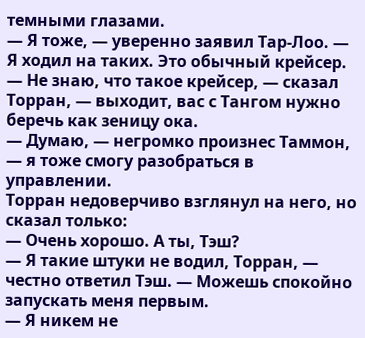темными глазами.
— Я тоже, — уверенно заявил Тар-Лоо. — Я ходил на таких. Это обычный крейсер.
— Не знаю, что такое крейсер, — сказал Торран, — выходит, вас с Тангом нужно беречь как зеницу ока.
— Думаю, — негромко произнес Таммон, — я тоже смогу разобраться в управлении.
Торран недоверчиво взглянул на него, но сказал только:
— Очень хорошо. А ты, Тэш?
— Я такие штуки не водил, Торран, — честно ответил Тэш. — Можешь спокойно запускать меня первым.
— Я никем не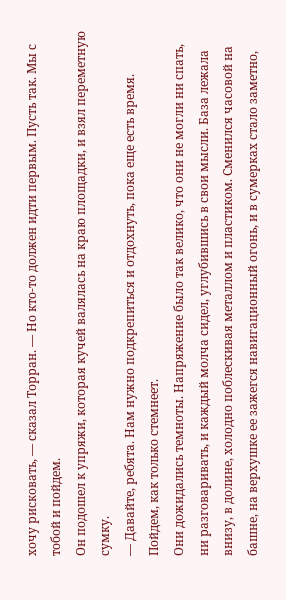хочу рисковать, — сказал Торран. — Но кто-то должен идти первым. Пусть так. Мы с тобой и пойдем.
Он подошел к упряжи, которая кучей валялась на краю площадки, и взял переметную сумку.
— Давайте, ребята. Нам нужно подкрепиться и отдохнуть, пока еще есть время. Пойдем, как только стемнеет.
Они дожидались темноты. Напряжение было так велико, что они не могли ни спать, ни разговаривать, и каждый молча сидел, углубившись в свои мысли. База лежала внизу, в долине, холодно поблескивая металлом и пластиком. Сменился часовой на башне, на верхушке ее зажегся навигационный огонь, и в сумерках стало заметно,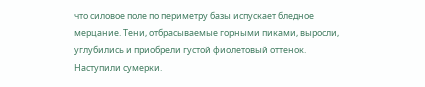что силовое поле по периметру базы испускает бледное мерцание. Тени, отбрасываемые горными пиками, выросли, углубились и приобрели густой фиолетовый оттенок. Наступили сумерки.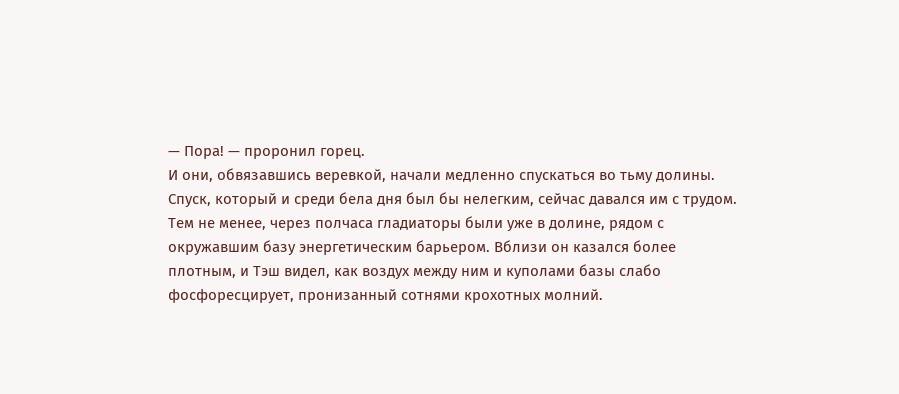— Пора! — проронил горец.
И они, обвязавшись веревкой, начали медленно спускаться во тьму долины. Спуск, который и среди бела дня был бы нелегким, сейчас давался им с трудом. Тем не менее, через полчаса гладиаторы были уже в долине, рядом с окружавшим базу энергетическим барьером. Вблизи он казался более плотным, и Тэш видел, как воздух между ним и куполами базы слабо фосфоресцирует, пронизанный сотнями крохотных молний.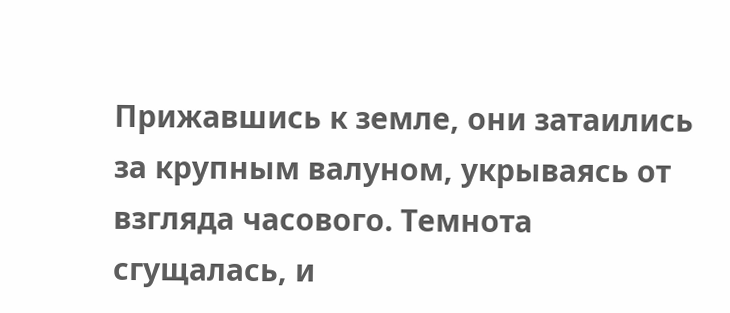Прижавшись к земле, они затаились за крупным валуном, укрываясь от взгляда часового. Темнота сгущалась, и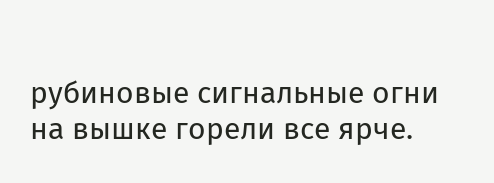рубиновые сигнальные огни на вышке горели все ярче.